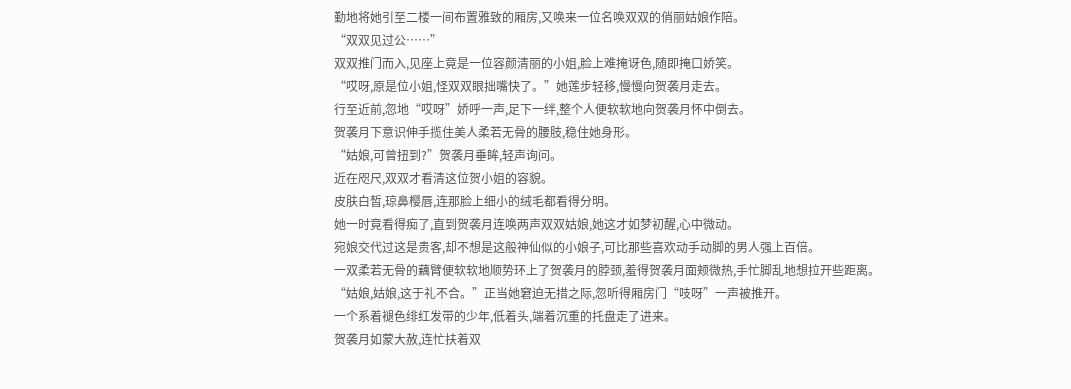勤地将她引至二楼一间布置雅致的厢房,又唤来一位名唤双双的俏丽姑娘作陪。
“双双见过公……”
双双推门而入,见座上竟是一位容颜清丽的小姐,脸上难掩讶色,随即掩口娇笑。
“哎呀,原是位小姐,怪双双眼拙嘴快了。”她莲步轻移,慢慢向贺袭月走去。
行至近前,忽地“哎呀”娇呼一声,足下一绊,整个人便软软地向贺袭月怀中倒去。
贺袭月下意识伸手揽住美人柔若无骨的腰肢,稳住她身形。
“姑娘,可曾扭到?”贺袭月垂眸,轻声询问。
近在咫尺,双双才看清这位贺小姐的容貌。
皮肤白皙,琼鼻樱唇,连那脸上细小的绒毛都看得分明。
她一时竟看得痴了,直到贺袭月连唤两声双双姑娘,她这才如梦初醒,心中微动。
宛娘交代过这是贵客,却不想是这般神仙似的小娘子,可比那些喜欢动手动脚的男人强上百倍。
一双柔若无骨的藕臂便软软地顺势环上了贺袭月的脖颈,羞得贺袭月面颊微热,手忙脚乱地想拉开些距离。
“姑娘,姑娘,这于礼不合。”正当她窘迫无措之际,忽听得厢房门“吱呀”一声被推开。
一个系着褪色绯红发带的少年,低着头,端着沉重的托盘走了进来。
贺袭月如蒙大赦,连忙扶着双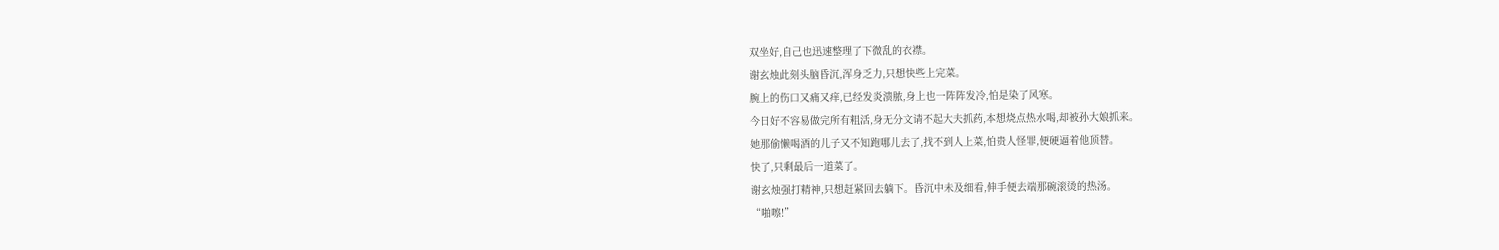双坐好,自己也迅速整理了下微乱的衣襟。
谢玄烛此刻头脑昏沉,浑身乏力,只想快些上完菜。
腕上的伤口又痛又痒,已经发炎溃脓,身上也一阵阵发冷,怕是染了风寒。
今日好不容易做完所有粗活,身无分文请不起大夫抓药,本想烧点热水喝,却被孙大娘抓来。
她那偷懒喝酒的儿子又不知跑哪儿去了,找不到人上菜,怕贵人怪罪,便硬逼着他顶替。
快了,只剩最后一道菜了。
谢玄烛强打精神,只想赶紧回去躺下。昏沉中未及细看,伸手便去端那碗滚烫的热汤。
“啪嚓!”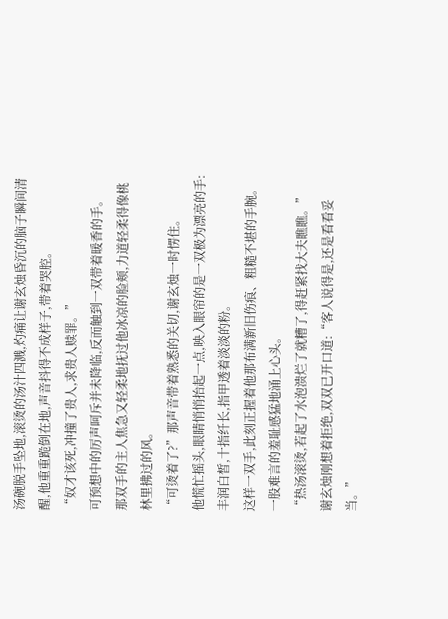汤碗脱手坠地,滚烫的汤汁四溅,灼痛让谢玄烛昏沉的脑子瞬间清醒,他重重跪倒在地,声音抖得不成样子,带着哭腔。
“奴才该死,冲撞了贵人,求贵人赎罪。”
可预想中的厉声呵斥并未降临,反而触到一双带着暖香的手。
那双手的主人焦急又轻柔地抚过他冰凉的脸颊,力道轻柔得像桃林里拂过的风。
“可烫着了?”那声音带着熟悉的关切,谢玄烛一时愣住。
他慌忙摇头,眼睛悄悄抬起一点,映入眼帘的是一双极为漂亮的手:丰润白皙,十指纤长,指甲透着淡淡的粉。
这样一双手,此刻正握着他那布满新旧伤痕、粗糙不堪的手腕。
一股难言的羞耻感猛地涌上心头。
“热汤滚烫,若起了水泡溃烂了就糟了,得赶紧找大夫瞧瞧。”
谢玄烛刚想着拒绝,双双已开口道:“客人说得是,还是看看妥当。”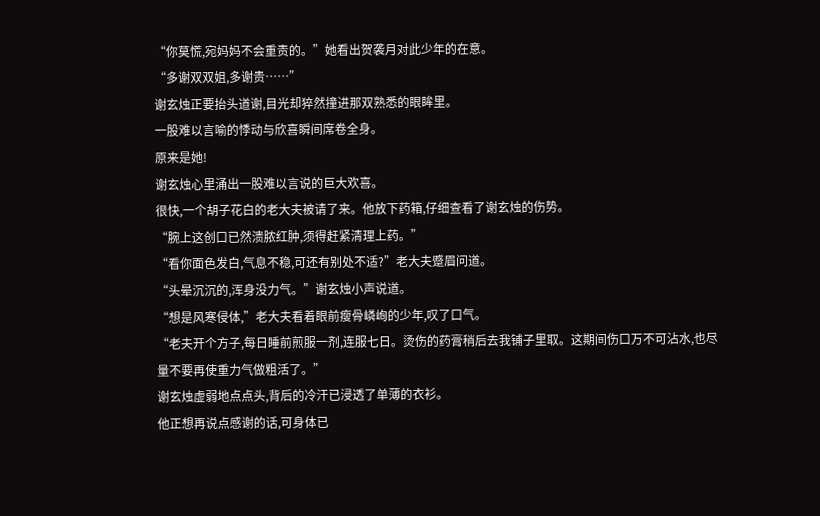“你莫慌,宛妈妈不会重责的。”她看出贺袭月对此少年的在意。
“多谢双双姐,多谢贵……”
谢玄烛正要抬头道谢,目光却猝然撞进那双熟悉的眼眸里。
一股难以言喻的悸动与欣喜瞬间席卷全身。
原来是她!
谢玄烛心里涌出一股难以言说的巨大欢喜。
很快,一个胡子花白的老大夫被请了来。他放下药箱,仔细查看了谢玄烛的伤势。
“腕上这创口已然溃脓红肿,须得赶紧清理上药。”
“看你面色发白,气息不稳,可还有别处不适?”老大夫蹙眉问道。
“头晕沉沉的,浑身没力气。”谢玄烛小声说道。
“想是风寒侵体,”老大夫看着眼前瘦骨嶙峋的少年,叹了口气。
“老夫开个方子,每日睡前煎服一剂,连服七日。烫伤的药膏稍后去我铺子里取。这期间伤口万不可沾水,也尽量不要再使重力气做粗活了。”
谢玄烛虚弱地点点头,背后的冷汗已浸透了单薄的衣衫。
他正想再说点感谢的话,可身体已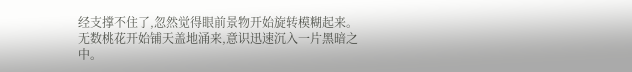经支撑不住了,忽然觉得眼前景物开始旋转模糊起来。
无数桃花开始铺天盖地涌来,意识迅速沉入一片黑暗之中。